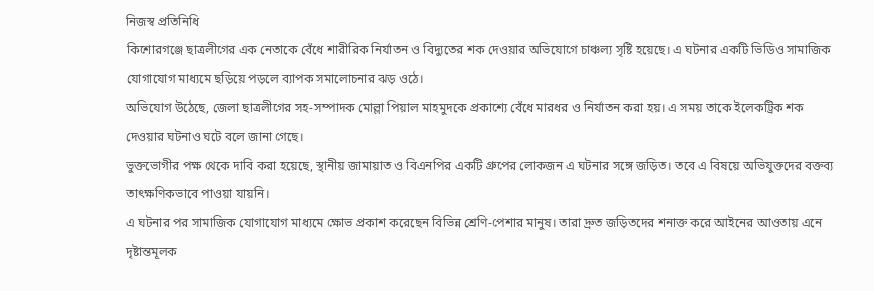নিজস্ব প্রতিনিধি
কিশোরগঞ্জে ছাত্রলীগের এক নেতাকে বেঁধে শারীরিক নির্যাতন ও বিদ্যুতের শক দেওয়ার অভিযোগে চাঞ্চল্য সৃষ্টি হয়েছে। এ ঘটনার একটি ভিডিও সামাজিক যোগাযোগ মাধ্যমে ছড়িয়ে পড়লে ব্যাপক সমালোচনার ঝড় ওঠে।
অভিযোগ উঠেছে, জেলা ছাত্রলীগের সহ-সম্পাদক মোল্লা পিয়াল মাহমুদকে প্রকাশ্যে বেঁধে মারধর ও নির্যাতন করা হয়। এ সময় তাকে ইলেকট্রিক শক দেওয়ার ঘটনাও ঘটে বলে জানা গেছে।
ভুক্তভোগীর পক্ষ থেকে দাবি করা হয়েছে, স্থানীয় জামায়াত ও বিএনপির একটি গ্রুপের লোকজন এ ঘটনার সঙ্গে জড়িত। তবে এ বিষয়ে অভিযুক্তদের বক্তব্য তাৎক্ষণিকভাবে পাওয়া যায়নি।
এ ঘটনার পর সামাজিক যোগাযোগ মাধ্যমে ক্ষোভ প্রকাশ করেছেন বিভিন্ন শ্রেণি-পেশার মানুষ। তারা দ্রুত জড়িতদের শনাক্ত করে আইনের আওতায় এনে দৃষ্টান্তমূলক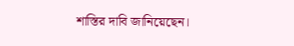শাস্তির দাবি জানিয়েছেন।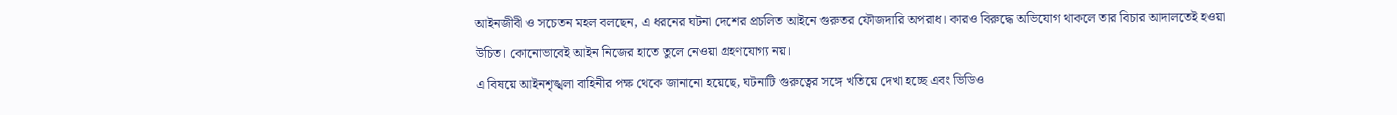আইনজীবী ও সচেতন মহল বলছেন, এ ধরনের ঘটনা দেশের প্রচলিত আইনে গুরুতর ফৌজদারি অপরাধ। কারও বিরুদ্ধে অভিযোগ থাকলে তার বিচার আদালতেই হওয়া উচিত। কোনোভাবেই আইন নিজের হাতে তুলে নেওয়া গ্রহণযোগ্য নয়।
এ বিষয়ে আইনশৃঙ্খলা বাহিনীর পক্ষ থেকে জানানো হয়েছে, ঘটনাটি গুরুত্বের সঙ্গে খতিয়ে দেখা হচ্ছে এবং ভিডিও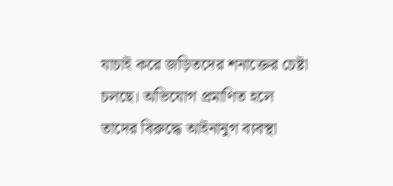যাচাই করে জড়িতদের শনাক্তের চেষ্টা চলছে। অভিযোগ প্রমাণিত হলে তাদের বিরুদ্ধে আইনানুগ ব্যবস্থা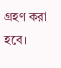গ্রহণ করা হবে।